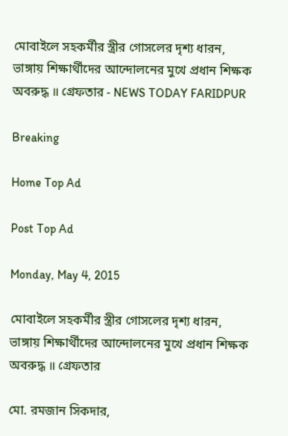মোবাইলে সহকর্মীর স্ত্রীর গোসলের দৃশ্য ধারন, ভাঙ্গায় শিক্ষার্থীদের আন্দোলনের মুখে প্রধান শিক্ষক অবরুদ্ধ ॥ গ্রেফতার - NEWS TODAY FARIDPUR

Breaking

Home Top Ad

Post Top Ad

Monday, May 4, 2015

মোবাইলে সহকর্মীর স্ত্রীর গোসলের দৃশ্য ধারন, ভাঙ্গায় শিক্ষার্থীদের আন্দোলনের মুখে প্রধান শিক্ষক অবরুদ্ধ ॥ গ্রেফতার

মো. রমজান সিকদার,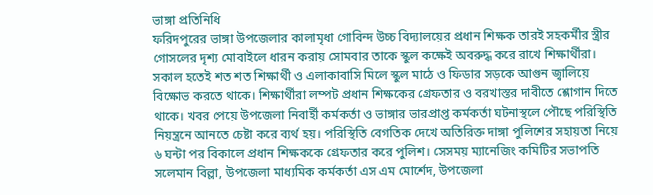ভাঙ্গা প্রতিনিধি
ফরিদপুরের ভাঙ্গা উপজেলার কালামৃধা গোবিন্দ উচ্চ বিদ্যালয়ের প্রধান শিক্ষক তারই সহকর্মীর স্ত্রীর গোসলের দৃশ্য মোবাইলে ধারন করায় সোমবার তাকে স্কুল কক্ষেই অবরুদ্ধ করে রাখে শিক্ষার্থীরা। সকাল হতেই শত শত শিক্ষার্থী ও এলাকাবাসি মিলে স্কুল মাঠে ও ফিডার সড়কে আগুন জ্বালিয়ে বিক্ষোভ করতে থাকে। শিক্ষার্থীরা লম্পট প্রধান শিক্ষকের গ্রেফতার ও বরখাস্তর দাবীতে শ্লোগান দিতে থাকে। খবর পেয়ে উপজেলা নিবার্হী কর্মকর্তা ও ভাঙ্গার ভারপ্রাপ্ত কর্মকর্তা ঘটনাস্থলে পৌছে পরিস্থিতি নিয়ন্ত্রনে আনতে চেষ্টা করে ব্যর্থ হয়। পরিস্থিতি বেগতিক দেখে অতিরিক্ত দাঙ্গা পুলিশের সহায়তা নিয়ে ৬ ঘন্টা পর বিকালে প্রধান শিক্ষককে গ্রেফতার করে পুলিশ। সেসময় ম্যানেজিং কমিটির সভাপতি সলেমান বিল্লা, উপজেলা মাধ্যমিক কর্মকর্তা এস এম মোর্শেদ, উপজেলা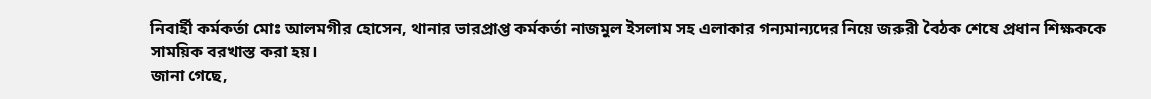নিবার্হী কর্মকর্তা মোঃ আলমগীর হোসেন, থানার ভারপ্রাপ্ত কর্মকর্তা নাজমুল ইসলাম সহ এলাকার গন্যমান্যদের নিয়ে জরুরী বৈঠক শেষে প্রধান শিক্ষককে সাময়িক বরখাস্ত করা হয়।
জানা গেছে,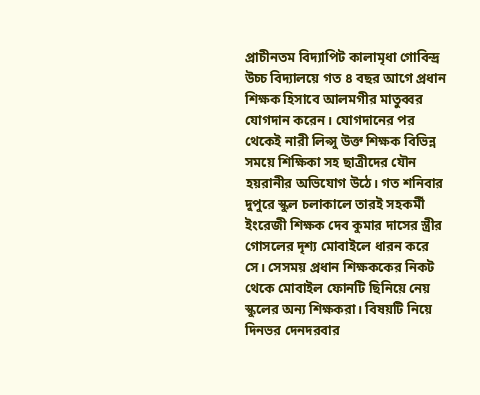প্রাচীনতম বিদ্যাপিট কালামৃধা গোবিন্দ্র উচ্চ বিদ্যালয়ে গত ৪ বছর আগে প্রধান শিক্ষক হিসাবে আলমগীর মাতুব্বর যোগদান করেন। যোগদানের পর থেকেই নারী লিপ্সু উক্ত শিক্ষক বিভিন্ন সময়ে শিক্ষিকা সহ ছাত্রীদের যৌন হয়রানীর অভিযোগ উঠে। গত শনিবার দুপুরে স্কুল চলাকালে তারই সহকর্মী ইংরেজী শিক্ষক দেব কুমার দাসের স্ত্রীর গোসলের দৃশ্য মোবাইলে ধারন করে সে। সেসময় প্রধান শিক্ষককের নিকট থেকে মোবাইল ফোনটি ছিনিয়ে নেয় স্কুলের অন্য শিক্ষকরা। বিষয়টি নিয়ে দিনভর দেনদরবার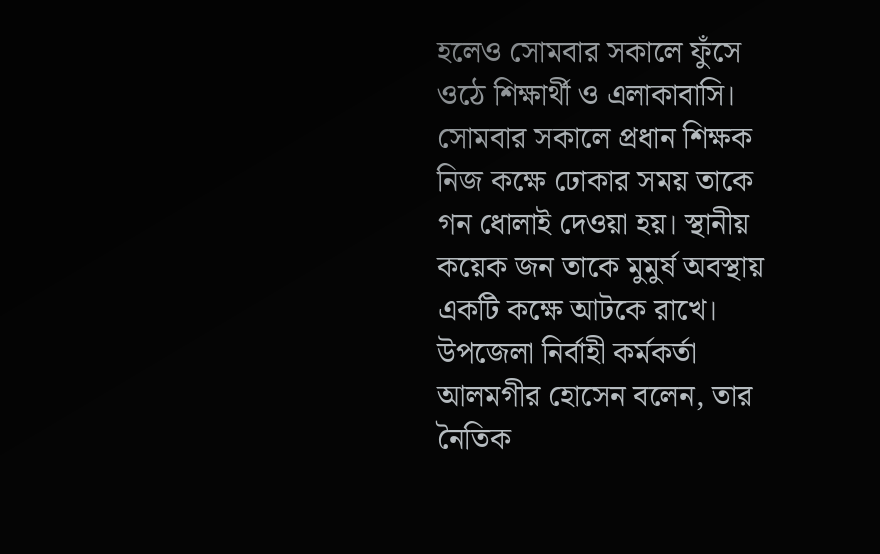হলেও সোমবার সকালে ফুঁসে ওঠে শিক্ষার্থী ও এলাকাবাসি। সোমবার সকালে প্রধান শিক্ষক নিজ কক্ষে ঢোকার সময় তাকে গন ধোলাই দেওয়া হয়। স্থানীয় কয়েক জন তাকে মুমুর্ষ অবস্থায় একটি কক্ষে আটকে রাখে। উপজেলা নির্বাহী কর্মকর্তা আলমগীর হোসেন বলেন, তার নৈতিক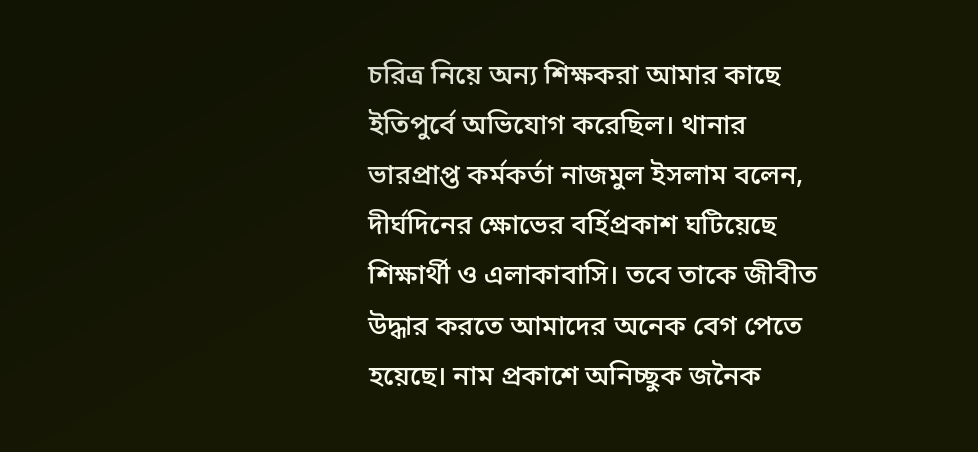চরিত্র নিয়ে অন্য শিক্ষকরা আমার কাছে ইতিপুর্বে অভিযোগ করেছিল। থানার ভারপ্রাপ্ত কর্মকর্তা নাজমুল ইসলাম বলেন, দীর্ঘদিনের ক্ষোভের বর্হিপ্রকাশ ঘটিয়েছে শিক্ষার্থী ও এলাকাবাসি। তবে তাকে জীবীত উদ্ধার করতে আমাদের অনেক বেগ পেতে হয়েছে। নাম প্রকাশে অনিচ্ছুক জনৈক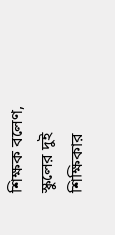শিক্ষক বলেণ, স্কুলের দুই শিক্ষিকার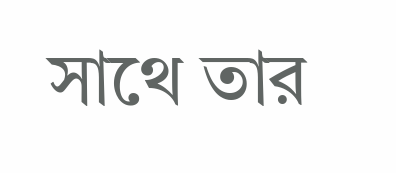সাথে তার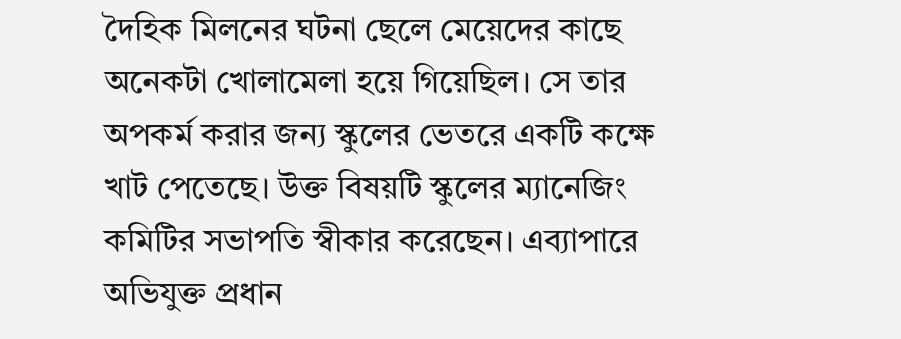দৈহিক মিলনের ঘটনা ছেলে মেয়েদের কাছে অনেকটা খোলামেলা হয়ে গিয়েছিল। সে তার অপকর্ম করার জন্য স্কুলের ভেতরে একটি কক্ষে খাট পেতেছে। উক্ত বিষয়টি স্কুলের ম্যানেজিং কমিটির সভাপতি স্বীকার করেছেন। এব্যাপারে অভিযুক্ত প্রধান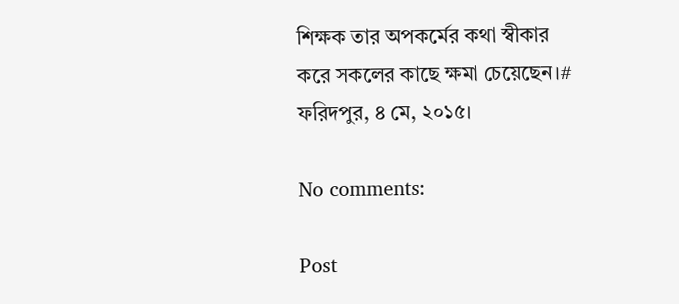শিক্ষক তার অপকর্মের কথা স্বীকার করে সকলের কাছে ক্ষমা চেয়েছেন।#
ফরিদপুর, ৪ মে, ২০১৫।

No comments:

Post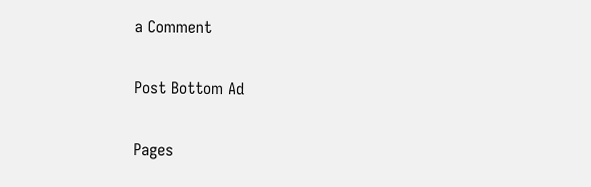a Comment

Post Bottom Ad

Pages